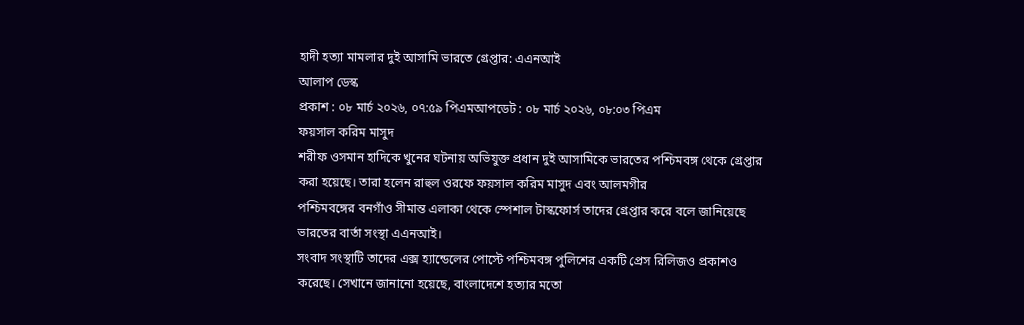হাদী হত্যা মামলার দুই আসামি ভারতে গ্রেপ্তার: এএনআই
আলাপ ডেস্ক
প্রকাশ : ০৮ মার্চ ২০২৬, ০৭:৫৯ পিএমআপডেট : ০৮ মার্চ ২০২৬, ০৮:০৩ পিএম
ফয়সাল করিম মাসুদ
শরীফ ওসমান হাদিকে খুনের ঘটনায় অভিযুক্ত প্রধান দুই আসামিকে ভারতের পশ্চিমবঙ্গ থেকে গ্রেপ্তার করা হয়েছে। তারা হলেন রাহুল ওরফে ফয়সাল করিম মাসুদ এবং আলমগীর
পশ্চিমবঙ্গের বনগাঁও সীমান্ত এলাকা থেকে স্পেশাল টাস্কফোর্স তাদের গ্রেপ্তার করে বলে জানিয়েছে ভারতের বার্তা সংস্থা এএনআই।
সংবাদ সংস্থাটি তাদের এক্স হ্যান্ডেলের পোস্টে পশ্চিমবঙ্গ পুলিশের একটি প্রেস রিলিজও প্রকাশও করেছে। সেখানে জানানো হয়েছে, বাংলাদেশে হত্যার মতো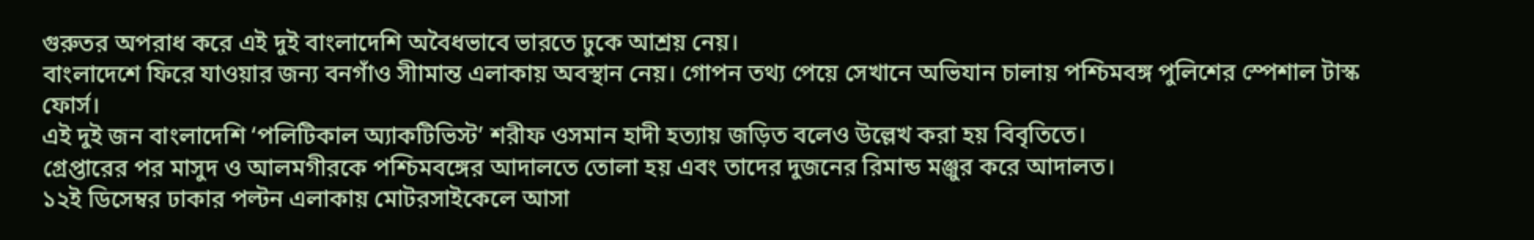গুরুতর অপরাধ করে এই দুই বাংলাদেশি অবৈধভাবে ভারতে ঢুকে আশ্রয় নেয়।
বাংলাদেশে ফিরে যাওয়ার জন্য বনগাঁও সীামান্ত এলাকায় অবস্থান নেয়। গোপন তথ্য পেয়ে সেখানে অভিযান চালায় পশ্চিমবঙ্গ পুলিশের স্পেশাল টাস্ক ফোর্স।
এই দুই জন বাংলাদেশি ‘পলিটিকাল অ্যাকটিভিস্ট’ শরীফ ওসমান হাদী হত্যায় জড়িত বলেও উল্লেখ করা হয় বিবৃতিতে।
গ্রেপ্তারের পর মাসুদ ও আলমগীরকে পশ্চিমবঙ্গের আদালতে তোলা হয় এবং তাদের দুজনের রিমান্ড মঞ্জুর করে আদালত।
১২ই ডিসেম্বর ঢাকার পল্টন এলাকায় মোটরসাইকেলে আসা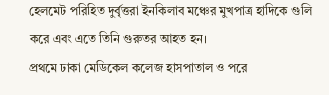হেলমেট পরিহিত দুর্বৃত্তরা ইনকিলাব মঞ্চের মুখপাত্র হাদিকে গুলি করে এবং এতে তিনি গুরুতর আহত হন।
প্রথমে ঢাকা মেডিকেল কলেজ হাসপাতাল ও পরে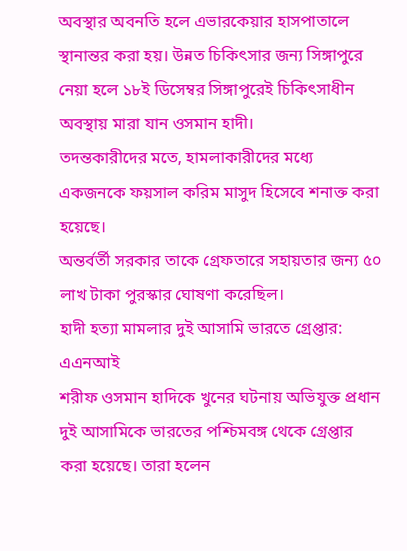অবস্থার অবনতি হলে এভারকেয়ার হাসপাতালে স্থানান্তর করা হয়। উন্নত চিকিৎসার জন্য সিঙ্গাপুরে নেয়া হলে ১৮ই ডিসেম্বর সিঙ্গাপুরেই চিকিৎসাধীন অবস্থায় মারা যান ওসমান হাদী।
তদন্তকারীদের মতে, হামলাকারীদের মধ্যে একজনকে ফয়সাল করিম মাসুদ হিসেবে শনাক্ত করা হয়েছে।
অন্তর্বর্তী সরকার তাকে গ্রেফতারে সহায়তার জন্য ৫০ লাখ টাকা পুরস্কার ঘোষণা করেছিল।
হাদী হত্যা মামলার দুই আসামি ভারতে গ্রেপ্তার: এএনআই
শরীফ ওসমান হাদিকে খুনের ঘটনায় অভিযুক্ত প্রধান দুই আসামিকে ভারতের পশ্চিমবঙ্গ থেকে গ্রেপ্তার করা হয়েছে। তারা হলেন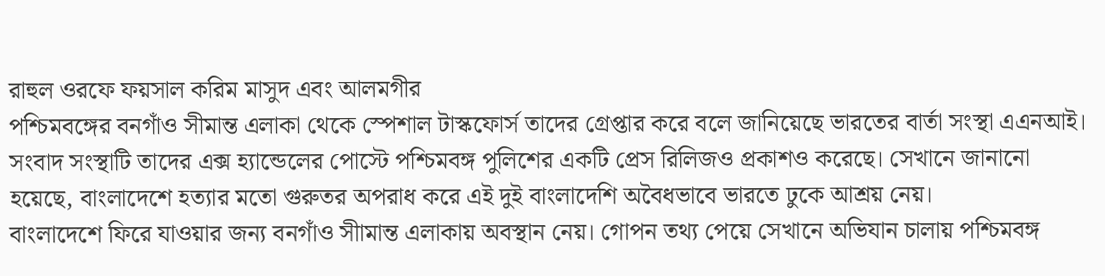রাহুল ওরফে ফয়সাল করিম মাসুদ এবং আলমগীর
পশ্চিমবঙ্গের বনগাঁও সীমান্ত এলাকা থেকে স্পেশাল টাস্কফোর্স তাদের গ্রেপ্তার করে বলে জানিয়েছে ভারতের বার্তা সংস্থা এএনআই।
সংবাদ সংস্থাটি তাদের এক্স হ্যান্ডেলের পোস্টে পশ্চিমবঙ্গ পুলিশের একটি প্রেস রিলিজও প্রকাশও করেছে। সেখানে জানানো হয়েছে, বাংলাদেশে হত্যার মতো গুরুতর অপরাধ করে এই দুই বাংলাদেশি অবৈধভাবে ভারতে ঢুকে আশ্রয় নেয়।
বাংলাদেশে ফিরে যাওয়ার জন্য বনগাঁও সীামান্ত এলাকায় অবস্থান নেয়। গোপন তথ্য পেয়ে সেখানে অভিযান চালায় পশ্চিমবঙ্গ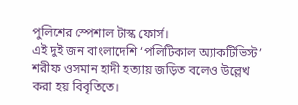পুলিশের স্পেশাল টাস্ক ফোর্স।
এই দুই জন বাংলাদেশি ‘পলিটিকাল অ্যাকটিভিস্ট’ শরীফ ওসমান হাদী হত্যায় জড়িত বলেও উল্লেখ করা হয় বিবৃতিতে।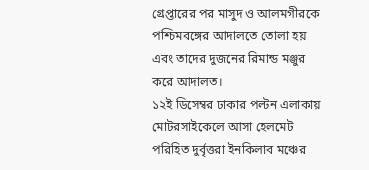গ্রেপ্তারের পর মাসুদ ও আলমগীরকে পশ্চিমবঙ্গের আদালতে তোলা হয় এবং তাদের দুজনের রিমান্ড মঞ্জুর করে আদালত।
১২ই ডিসেম্বর ঢাকার পল্টন এলাকায় মোটরসাইকেলে আসা হেলমেট পরিহিত দুর্বৃত্তরা ইনকিলাব মঞ্চের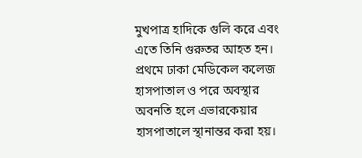মুখপাত্র হাদিকে গুলি করে এবং এতে তিনি গুরুতর আহত হন।
প্রথমে ঢাকা মেডিকেল কলেজ হাসপাতাল ও পরে অবস্থার অবনতি হলে এভারকেয়ার হাসপাতালে স্থানান্তর করা হয়।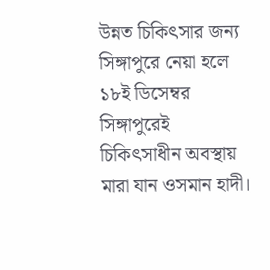উন্নত চিকিৎসার জন্য সিঙ্গাপুরে নেয়া হলে ১৮ই ডিসেম্বর সিঙ্গাপুরেই চিকিৎসাধীন অবস্থায় মারা যান ওসমান হাদী।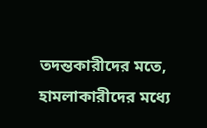তদন্তকারীদের মতে, হামলাকারীদের মধ্যে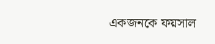একজনকে ফয়সাল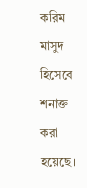করিম মাসুদ হিসেবে শনাক্ত করা হয়েছে।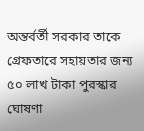অন্তর্বর্তী সরকার তাকে গ্রেফতারে সহায়তার জন্য ৫০ লাখ টাকা পুরস্কার ঘোষণা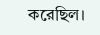করেছিল।